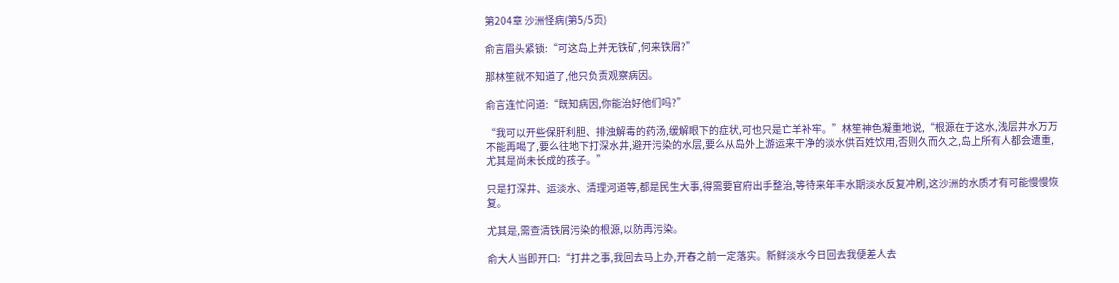第204章 沙洲怪病(第5/5页)

俞言眉头紧锁:“可这岛上并无铁矿,何来铁屑?”

那林笙就不知道了,他只负责观察病因。

俞言连忙问道:“既知病因,你能治好他们吗?”

“我可以开些保肝利胆、排浊解毒的药汤,缓解眼下的症状,可也只是亡羊补牢。”林笙神色凝重地说,“根源在于这水,浅层井水万万不能再喝了,要么往地下打深水井,避开污染的水层,要么从岛外上游运来干净的淡水供百姓饮用,否则久而久之,岛上所有人都会遭重,尤其是尚未长成的孩子。”

只是打深井、运淡水、清理河道等,都是民生大事,得需要官府出手整治,等待来年丰水期淡水反复冲刷,这沙洲的水质才有可能慢慢恢复。

尤其是,需查清铁屑污染的根源,以防再污染。

俞大人当即开口:“打井之事,我回去马上办,开春之前一定落实。新鲜淡水今日回去我便差人去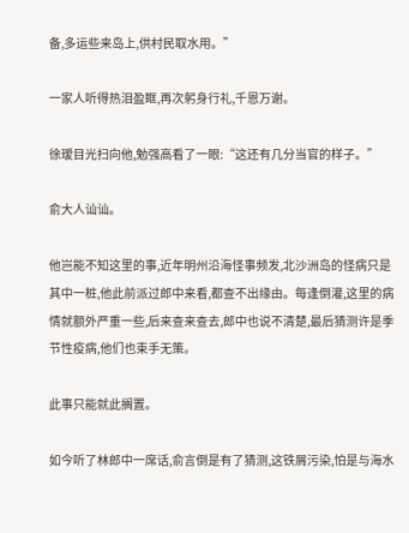备,多运些来岛上,供村民取水用。”

一家人听得热泪盈眶,再次躬身行礼,千恩万谢。

徐瑷目光扫向他,勉强高看了一眼:“这还有几分当官的样子。”

俞大人讪讪。

他岂能不知这里的事,近年明州沿海怪事频发,北沙洲岛的怪病只是其中一桩,他此前派过郎中来看,都查不出缘由。每逢倒灌,这里的病情就额外严重一些,后来查来查去,郎中也说不清楚,最后猜测许是季节性疫病,他们也束手无策。

此事只能就此搁置。

如今听了林郎中一席话,俞言倒是有了猜测,这铁屑污染,怕是与海水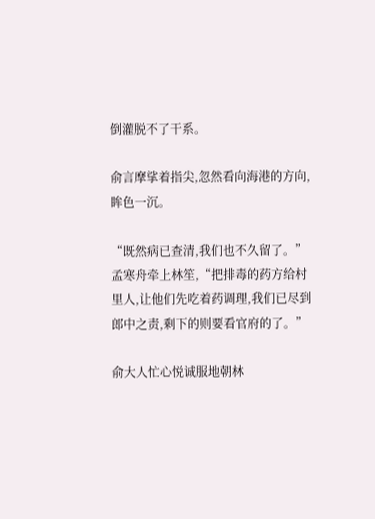倒灌脱不了干系。

俞言摩挲着指尖,忽然看向海港的方向,眸色一沉。

“既然病已查清,我们也不久留了。”孟寒舟牵上林笙,“把排毒的药方给村里人,让他们先吃着药调理,我们已尽到郎中之责,剩下的则要看官府的了。”

俞大人忙心悦诚服地朝林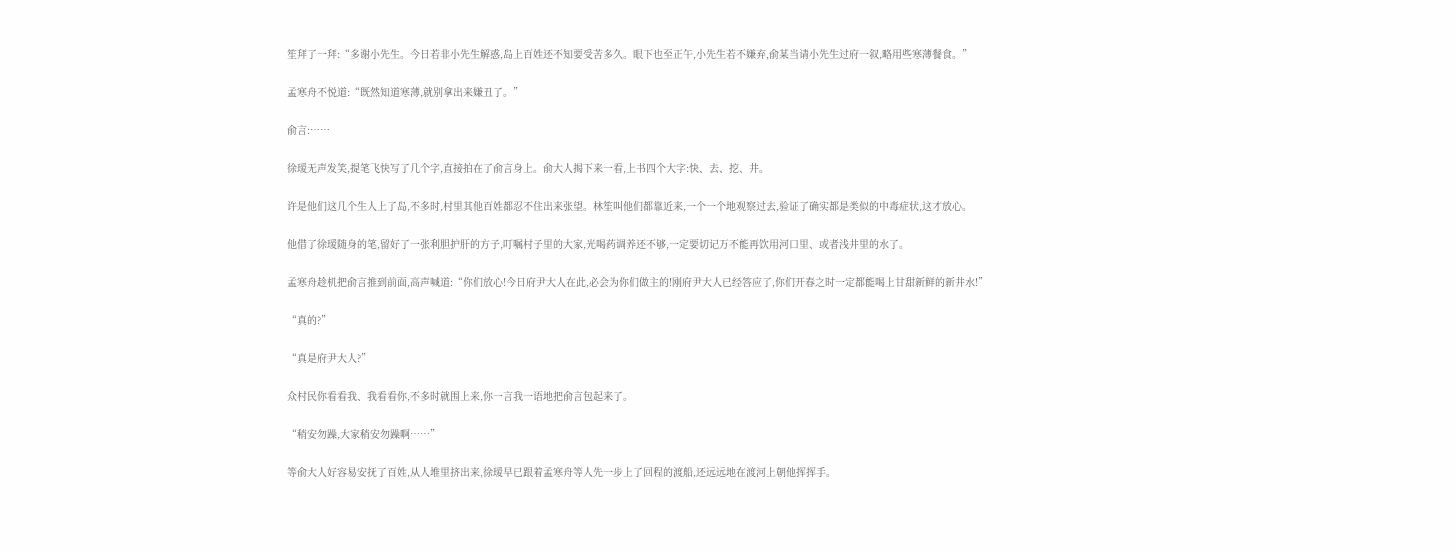笙拜了一拜:“多谢小先生。今日若非小先生解惑,岛上百姓还不知要受苦多久。眼下也至正午,小先生若不嫌弃,俞某当请小先生过府一叙,略用些寒薄餐食。”

孟寒舟不悦道:“既然知道寒薄,就别拿出来嫌丑了。”

俞言:……

徐瑷无声发笑,提笔飞快写了几个字,直接拍在了俞言身上。俞大人揭下来一看,上书四个大字:快、去、挖、井。

许是他们这几个生人上了岛,不多时,村里其他百姓都忍不住出来张望。林笙叫他们都靠近来,一个一个地观察过去,验证了确实都是类似的中毒症状,这才放心。

他借了徐瑷随身的笔,留好了一张利胆护肝的方子,叮嘱村子里的大家,光喝药调养还不够,一定要切记万不能再饮用河口里、或者浅井里的水了。

孟寒舟趁机把俞言推到前面,高声喊道:“你们放心!今日府尹大人在此,必会为你们做主的!刚府尹大人已经答应了,你们开春之时一定都能喝上甘甜新鲜的新井水!”

“真的?”

“真是府尹大人?”

众村民你看看我、我看看你,不多时就围上来,你一言我一语地把俞言包起来了。

“稍安勿躁,大家稍安勿躁啊……”

等俞大人好容易安抚了百姓,从人堆里挤出来,徐瑷早已跟着孟寒舟等人先一步上了回程的渡船,还远远地在渡河上朝他挥挥手。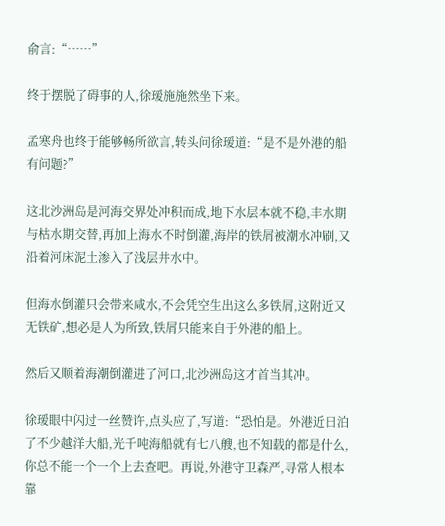俞言:“……”

终于摆脱了碍事的人,徐瑷施施然坐下来。

孟寒舟也终于能够畅所欲言,转头问徐瑷道:“是不是外港的船有问题?”

这北沙洲岛是河海交界处冲积而成,地下水层本就不稳,丰水期与枯水期交替,再加上海水不时倒灌,海岸的铁屑被潮水冲刷,又沿着河床泥土渗入了浅层井水中。

但海水倒灌只会带来咸水,不会凭空生出这么多铁屑,这附近又无铁矿,想必是人为所致,铁屑只能来自于外港的船上。

然后又顺着海潮倒灌进了河口,北沙洲岛这才首当其冲。

徐瑷眼中闪过一丝赞许,点头应了,写道:“恐怕是。外港近日泊了不少越洋大船,光千吨海船就有七八艘,也不知载的都是什么,你总不能一个一个上去查吧。再说,外港守卫森严,寻常人根本靠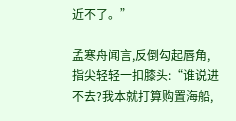近不了。”

孟寒舟闻言,反倒勾起唇角,指尖轻轻一扣膝头:“谁说进不去?我本就打算购置海船,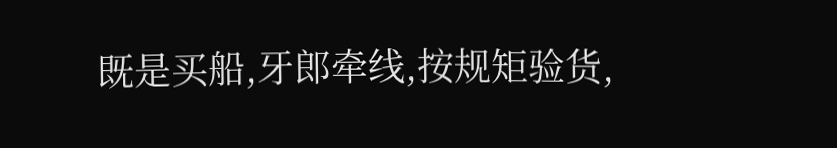既是买船,牙郎牵线,按规矩验货,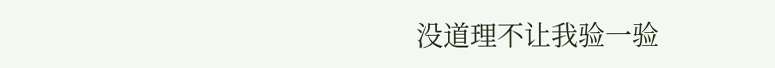没道理不让我验一验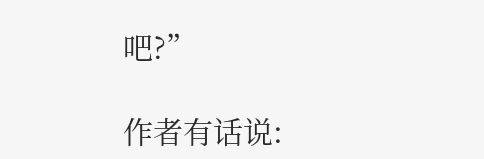吧?”

作者有话说: